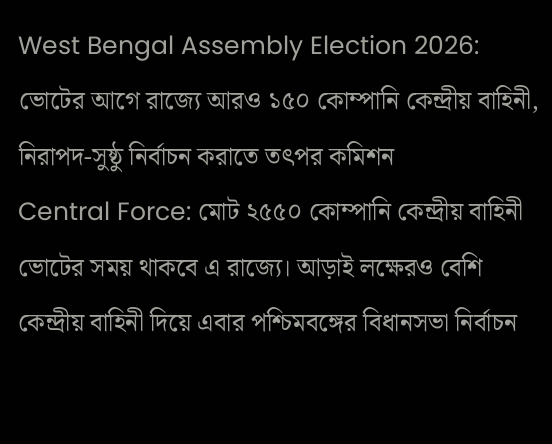West Bengal Assembly Election 2026: ভোটের আগে রাজ্যে আরও ১৫০ কোম্পানি কেন্দ্রীয় বাহিনী, নিরাপদ-সুষ্ঠু নির্বাচন করাতে তৎপর কমিশন
Central Force: মোট ২৫৫০ কোম্পানি কেন্দ্রীয় বাহিনী ভোটের সময় থাকবে এ রাজ্যে। আড়াই লক্ষেরও বেশি কেন্দ্রীয় বাহিনী দিয়ে এবার পশ্চিমবঙ্গের বিধানসভা নির্বাচন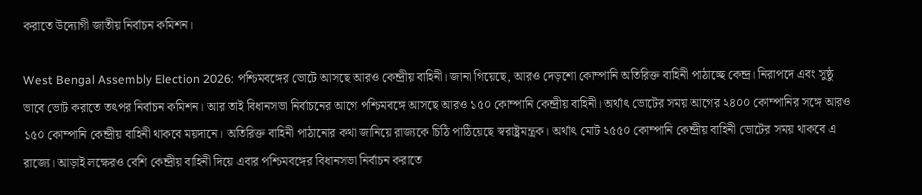করাতে উদ্যোগী জাতীয় নির্বাচন কমিশন।

West Bengal Assembly Election 2026: পশ্চিমবঙ্গের ভোটে আসছে আরও কেন্দ্রীয় বাহিনী। জানা গিয়েছে, আরও দেড়শো কোম্পানি অতিরিক্ত বাহিনী পাঠাচ্ছে কেন্দ্র। নিরাপদে এবং সুষ্ঠু ভাবে ভোট করাতে তৎপর নির্বাচন কমিশন। আর তাই বিধানসভা নির্বাচনের আগে পশ্চিমবঙ্গে আসছে আরও ১৫০ কোম্পানি কেন্দ্রীয় বাহিনী। অর্থাৎ ভোটের সময় আগের ২৪০০ কোম্পানির সঙ্গে আরও ১৫০ কোম্পানি কেন্দ্রীয় বাহিনী থাকবে ময়দানে। অতিরিক্ত বাহিনী পাঠানোর কথা জানিয়ে রাজ্যকে চিঠি পাঠিয়েছে স্বরাষ্ট্রমন্ত্রক। অর্থাৎ মোট ২৫৫০ কোম্পানি কেন্দ্রীয় বাহিনী ভোটের সময় থাকবে এ রাজ্যে। আড়াই লক্ষেরও বেশি কেন্দ্রীয় বাহিনী দিয়ে এবার পশ্চিমবঙ্গের বিধানসভা নির্বাচন করাতে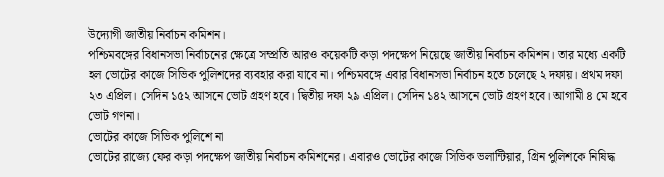উদ্যোগী জাতীয় নির্বাচন কমিশন।
পশ্চিমবঙ্গের বিধানসভা নির্বাচনের ক্ষেত্রে সম্প্রতি আরও কয়েকটি কড়া পদক্ষেপ নিয়েছে জাতীয় নির্বাচন কমিশন। তার মধ্যে একটি হল ভোটের কাজে সিভিক পুলিশদের ব্যবহার করা যাবে না। পশ্চিমবঙ্গে এবার বিধানসভা নির্বাচন হতে চলেছে ২ দফায়। প্রথম দফা ২৩ এপ্রিল। সেদিন ১৫২ আসনে ভোট গ্রহণ হবে। দ্বিতীয় দফা ২৯ এপ্রিল। সেদিন ১৪২ আসনে ভোট গ্রহণ হবে। আগামী ৪ মে হবে ভোট গণনা।
ভোটের কাজে সিভিক পুলিশে না
ভোটের রাজ্যে ফের কড়া পদক্ষেপ জাতীয় নির্বাচন কমিশনের। এবারও ভোটের কাজে সিভিক ভলান্টিয়ার, গ্রিন পুলিশকে নিষিদ্ধ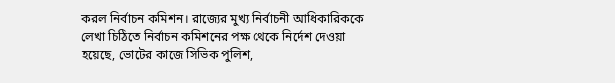করল নির্বাচন কমিশন। রাজ্যের মুখ্য নির্বাচনী আধিকারিককে লেখা চিঠিতে নির্বাচন কমিশনের পক্ষ থেকে নির্দেশ দেওয়া হয়েছে, ভোটের কাজে সিভিক পুলিশ,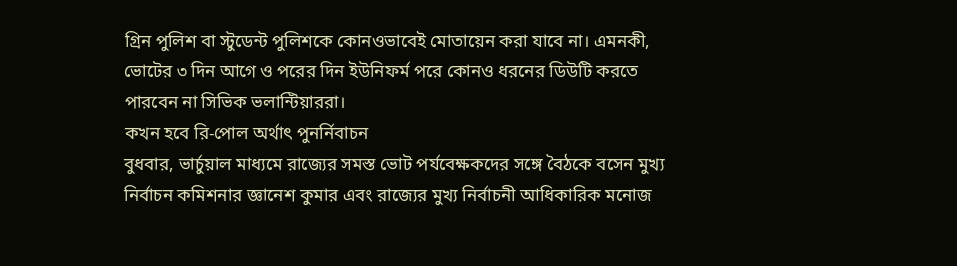গ্রিন পুলিশ বা স্টুডেন্ট পুলিশকে কোনওভাবেই মোতায়েন করা যাবে না। এমনকী, ভোটের ৩ দিন আগে ও পরের দিন ইউনিফর্ম পরে কোনও ধরনের ডিউটি করতে পারবেন না সিভিক ভলান্টিয়াররা।
কখন হবে রি-পোল অর্থাৎ পুনর্নিবাচন
বুধবার, ভার্চুয়াল মাধ্যমে রাজ্যের সমস্ত ভোট পর্যবেক্ষকদের সঙ্গে বৈঠকে বসেন মুখ্য নির্বাচন কমিশনার জ্ঞানেশ কুমার এবং রাজ্যের মুখ্য নির্বাচনী আধিকারিক মনোজ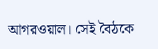আগরওয়াল। সেই বৈঠকে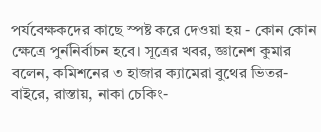পর্যবেক্ষকদের কাছে স্পষ্ট করে দেওয়া হয় - কোন কোন ক্ষেত্রে পুর্ননির্বাচন হবে। সূত্রের খবর, জ্ঞানেশ কুমার বলেন, কমিশনের ৩ হাজার ক্যামেরা বুথের ভিতর-বাইরে, রাস্তায়, নাকা চেকিং-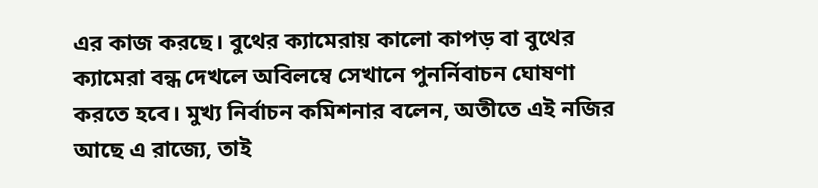এর কাজ করছে। বুথের ক্যামেরায় কালো কাপড় বা বুথের ক্যামেরা বন্ধ দেখলে অবিলম্বে সেখানে পুনর্নিবাচন ঘোষণা করতে হবে। মুখ্য নির্বাচন কমিশনার বলেন, অতীতে এই নজির আছে এ রাজ্যে, তাই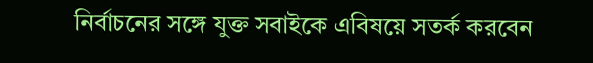নির্বাচনের সঙ্গে যুক্ত সবাইকে এবিষয়ে সতর্ক করবেন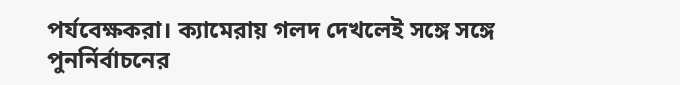পর্যবেক্ষকরা। ক্যামেরায় গলদ দেখলেই সঙ্গে সঙ্গে পুনর্নির্বাচনের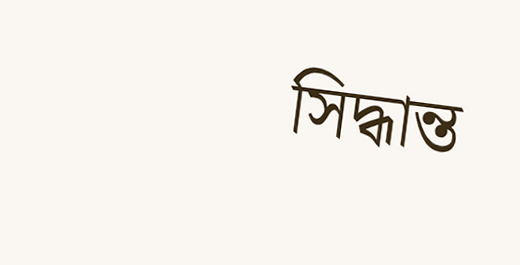সিদ্ধান্ত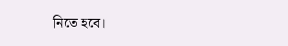নিতে হবে।